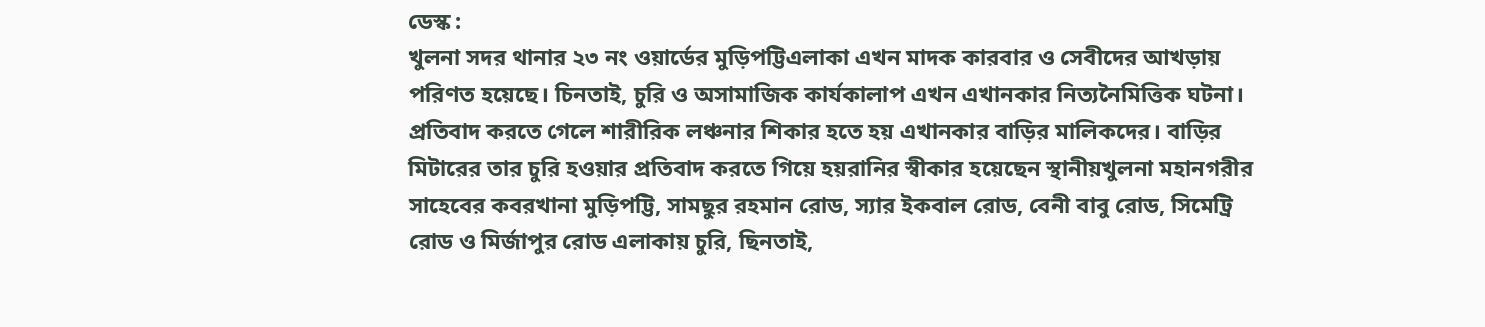ডেস্ক :
খুলনা সদর থানার ২৩ নং ওয়ার্ডের মুড়িপট্টিএলাকা এখন মাদক কারবার ও সেবীদের আখড়ায় পরিণত হয়েছে। চিনতাই, চুরি ও অসামাজিক কার্যকালাপ এখন এখানকার নিত্যনৈমিত্তিক ঘটনা। প্রতিবাদ করতে গেলে শারীরিক লঞ্চনার শিকার হতে হয় এখানকার বাড়ির মালিকদের। বাড়ির মিটারের তার চুরি হওয়ার প্রতিবাদ করতে গিয়ে হয়রানির স্বীকার হয়েছেন স্থানীয়খুলনা মহানগরীর সাহেবের কবরখানা মুড়িপট্টি, সামছুর রহমান রোড, স্যার ইকবাল রোড, বেনী বাবু রোড, সিমেট্রি রোড ও মির্জাপুর রোড এলাকায় চুরি, ছিনতাই,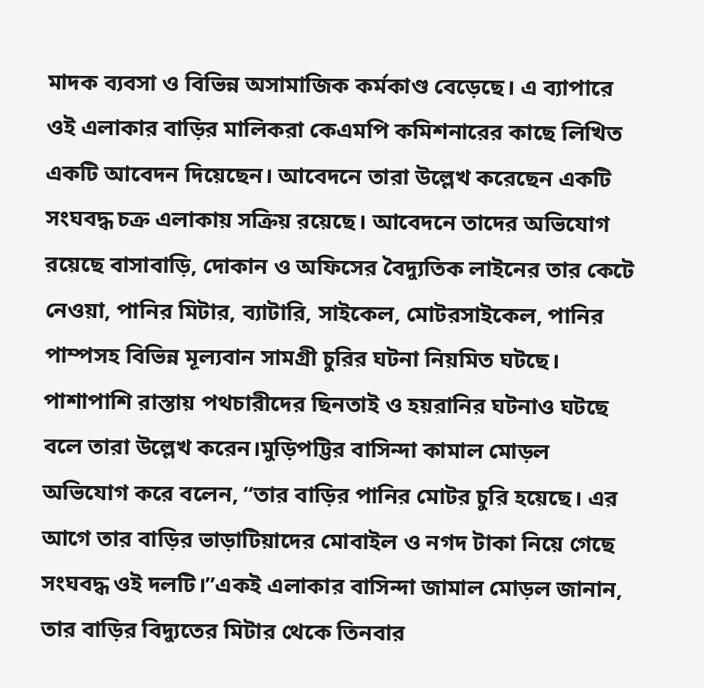মাদক ব্যবসা ও বিভিন্ন অসামাজিক কর্মকাণ্ড বেড়েছে। এ ব্যাপারে ওই এলাকার বাড়ির মালিকরা কেএমপি কমিশনারের কাছে লিখিত একটি আবেদন দিয়েছেন। আবেদনে তারা উল্লেখ করেছেন একটি সংঘবদ্ধ চক্র এলাকায় সক্রিয় রয়েছে। আবেদনে তাদের অভিযোগ রয়েছে বাসাবাড়ি, দোকান ও অফিসের বৈদ্যুতিক লাইনের তার কেটে নেওয়া, পানির মিটার, ব্যাটারি, সাইকেল, মোটরসাইকেল, পানির পাম্পসহ বিভিন্ন মূল্যবান সামগ্রী চুরির ঘটনা নিয়মিত ঘটছে। পাশাপাশি রাস্তায় পথচারীদের ছিনতাই ও হয়রানির ঘটনাও ঘটছে বলে তারা উল্লেখ করেন।মুড়িপট্টির বাসিন্দা কামাল মোড়ল অভিযোগ করে বলেন, “তার বাড়ির পানির মোটর চুরি হয়েছে। এর আগে তার বাড়ির ভাড়াটিয়াদের মোবাইল ও নগদ টাকা নিয়ে গেছে সংঘবদ্ধ ওই দলটি।”একই এলাকার বাসিন্দা জামাল মোড়ল জানান, তার বাড়ির বিদ্যুতের মিটার থেকে তিনবার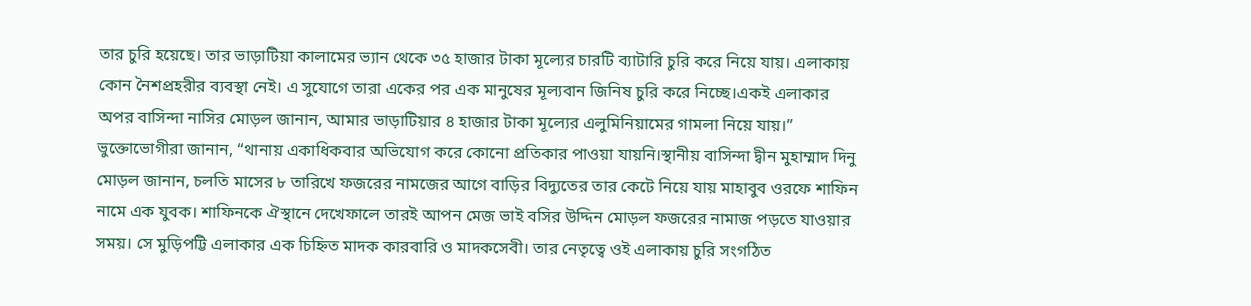তার চুরি হয়েছে। তার ভাড়াটিয়া কালামের ভ্যান থেকে ৩৫ হাজার টাকা মূল্যের চারটি ব্যাটারি চুরি করে নিয়ে যায়। এলাকায় কোন নৈশপ্রহরীর ব্যবস্থা নেই। এ সুযোগে তারা একের পর এক মানুষের মূল্যবান জিনিষ চুরি করে নিচ্ছে।একই এলাকার অপর বাসিন্দা নাসির মোড়ল জানান, আমার ভাড়াটিয়ার ৪ হাজার টাকা মূল্যের এলুমিনিয়ামের গামলা নিয়ে যায়।” ভুক্তোভোগীরা জানান, “থানায় একাধিকবার অভিযোগ করে কোনো প্রতিকার পাওয়া যায়নি।স্থানীয় বাসিন্দা দ্বীন মুহাম্মাদ দিনু মোড়ল জানান, চলতি মাসের ৮ তারিখে ফজরের নামজের আগে বাড়ির বিদ্যুতের তার কেটে নিয়ে যায় মাহাবুব ওরফে শাফিন নামে এক যুবক। শাফিনকে ঐস্থানে দেখেফালে তারই আপন মেজ ভাই বসির উদ্দিন মোড়ল ফজরের নামাজ পড়তে যাওয়ার সময়। সে মুড়িপট্টি এলাকার এক চিহ্নিত মাদক কারবারি ও মাদকসেবী। তার নেতৃত্বে ওই এলাকায় চুরি সংগঠিত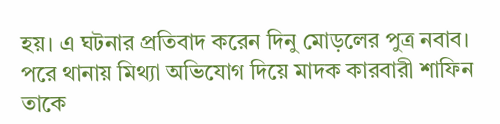হয়। এ ঘটনার প্রতিবাদ করেন দিনু মোড়লের পুত্র নবাব। পরে থানায় মিথ্যা অভিযোগ দিয়ে মাদক কারবারী শাফিন তাকে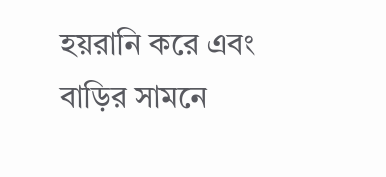হয়রানি করে এবং বাড়ির সামনে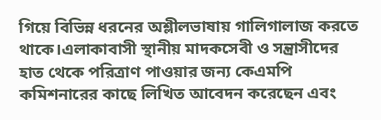গিয়ে বিভিন্ন ধরনের অশ্লীলভাষায় গালিগালাজ করতে থাকে।এলাকাবাসী স্থানীয় মাদকসেবী ও সন্ত্রাসীদের হাত থেকে পরিত্রাণ পাওয়ার জন্য কেএমপি কমিশনারের কাছে লিখিত আবেদন করেছেন এবং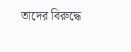তাদের বিরুদ্ধে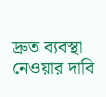দ্রুত ব্যবস্থা নেওয়ার দাবি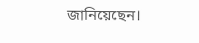জানিয়েছেন।